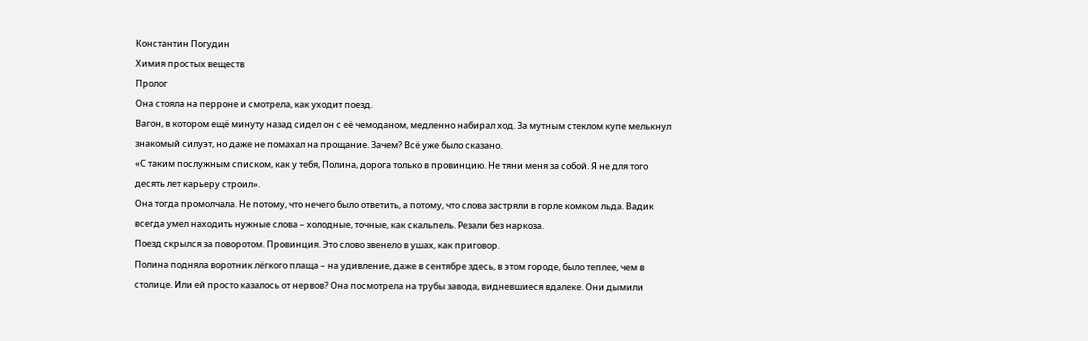Константин Погудин
Химия простых веществ
Пролог
Она стояла на перроне и смотрела, как уходит поезд.
Вагон, в котором ещё минуту назад сидел он с её чемоданом, медленно набирал ход. За мутным стеклом купе мелькнул знакомый силуэт, но даже не помахал на прощание. Зачем? Всё уже было сказано.
«С таким послужным списком, как у тебя, Полина, дорога только в провинцию. Не тяни меня за собой. Я не для того десять лет карьеру строил».
Она тогда промолчала. Не потому, что нечего было ответить, а потому, что слова застряли в горле комком льда. Вадик всегда умел находить нужные слова – холодные, точные, как скальпель. Резали без наркоза.
Поезд скрылся за поворотом. Провинция. Это слово звенело в ушах, как приговор.
Полина подняла воротник лёгкого плаща – на удивление, даже в сентябре здесь, в этом городе, было теплее, чем в столице. Или ей просто казалось от нервов? Она посмотрела на трубы завода, видневшиеся вдалеке. Они дымили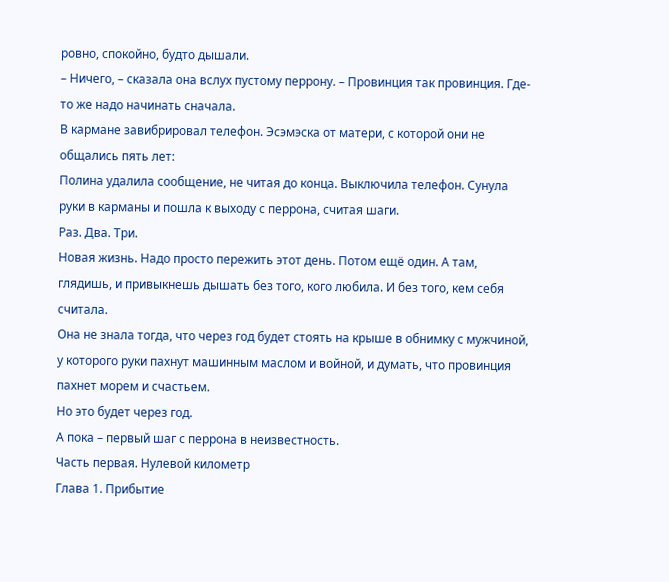ровно, спокойно, будто дышали.
– Ничего, – сказала она вслух пустому перрону. – Провинция так провинция. Где-то же надо начинать сначала.
В кармане завибрировал телефон. Эсэмэска от матери, с которой они не общались пять лет:
Полина удалила сообщение, не читая до конца. Выключила телефон. Сунула руки в карманы и пошла к выходу с перрона, считая шаги.
Раз. Два. Три.
Новая жизнь. Надо просто пережить этот день. Потом ещё один. А там, глядишь, и привыкнешь дышать без того, кого любила. И без того, кем себя считала.
Она не знала тогда, что через год будет стоять на крыше в обнимку с мужчиной, у которого руки пахнут машинным маслом и войной, и думать, что провинция пахнет морем и счастьем.
Но это будет через год.
А пока – первый шаг с перрона в неизвестность.
Часть первая. Нулевой километр
Глава 1. Прибытие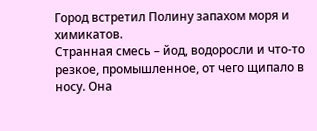Город встретил Полину запахом моря и химикатов.
Странная смесь – йод, водоросли и что-то резкое, промышленное, от чего щипало в носу. Она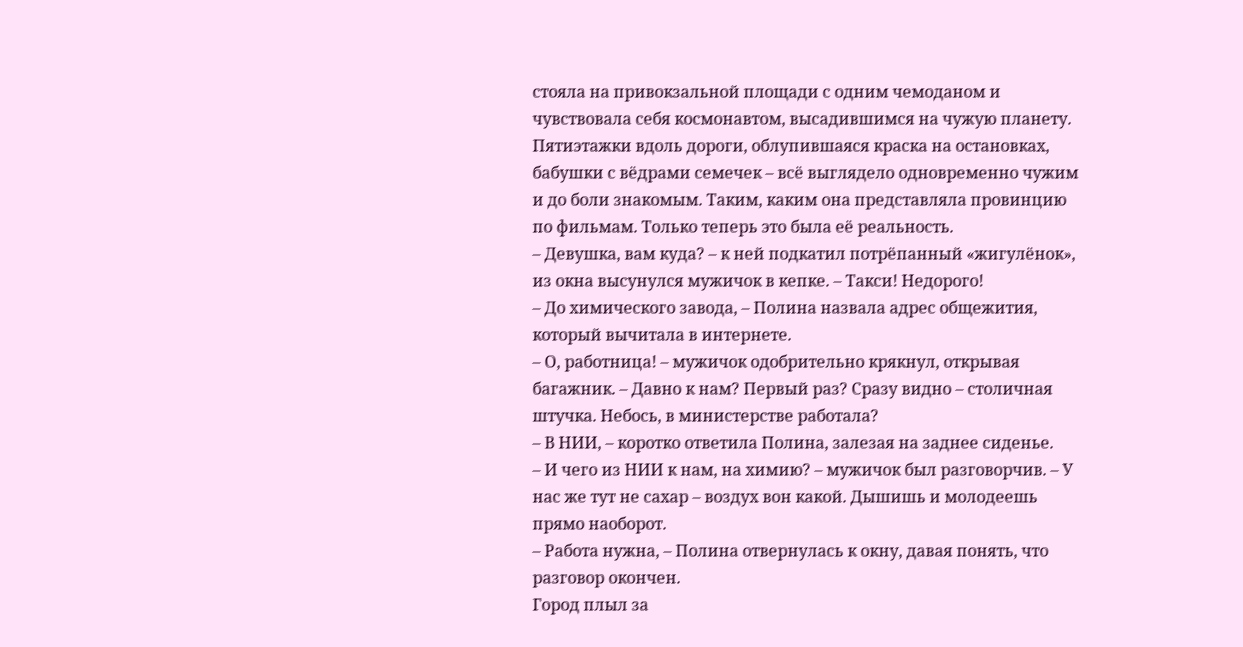стояла на привокзальной площади с одним чемоданом и чувствовала себя космонавтом, высадившимся на чужую планету.
Пятиэтажки вдоль дороги, облупившаяся краска на остановках, бабушки с вёдрами семечек – всё выглядело одновременно чужим и до боли знакомым. Таким, каким она представляла провинцию по фильмам. Только теперь это была её реальность.
– Девушка, вам куда? – к ней подкатил потрёпанный «жигулёнок», из окна высунулся мужичок в кепке. – Такси! Недорого!
– До химического завода, – Полина назвала адрес общежития, который вычитала в интернете.
– О, работница! – мужичок одобрительно крякнул, открывая багажник. – Давно к нам? Первый раз? Сразу видно – столичная штучка. Небось, в министерстве работала?
– В НИИ, – коротко ответила Полина, залезая на заднее сиденье.
– И чего из НИИ к нам, на химию? – мужичок был разговорчив. – У нас же тут не сахар – воздух вон какой. Дышишь и молодеешь прямо наоборот.
– Работа нужна, – Полина отвернулась к окну, давая понять, что разговор окончен.
Город плыл за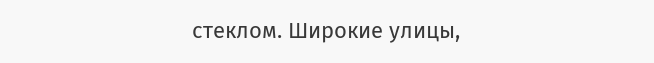стеклом. Широкие улицы,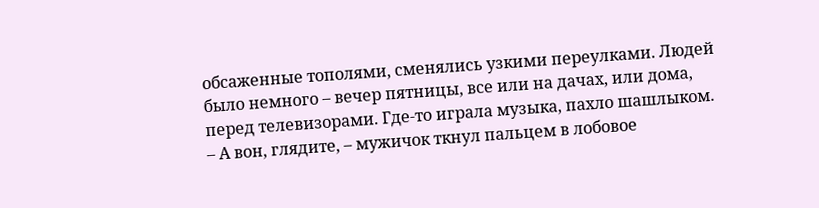обсаженные тополями, сменялись узкими переулками. Людей было немного – вечер пятницы, все или на дачах, или дома, перед телевизорами. Где-то играла музыка, пахло шашлыком.
– А вон, глядите, – мужичок ткнул пальцем в лобовое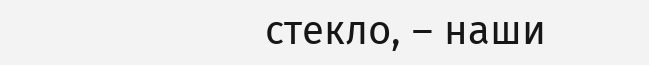стекло, – наши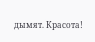дымят. Красота!